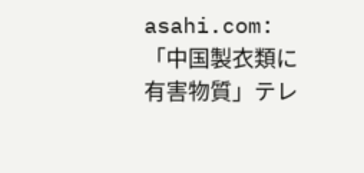asahi.com:「中国製衣類に有害物質」テレ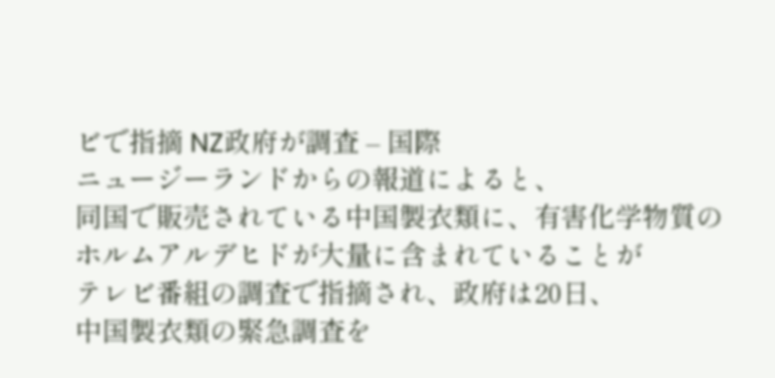ビで指摘 NZ政府が調査 – 国際
ニュージーランドからの報道によると、
同国で販売されている中国製衣類に、有害化学物質の
ホルムアルデヒドが大量に含まれていることが
テレビ番組の調査で指摘され、政府は20日、
中国製衣類の緊急調査を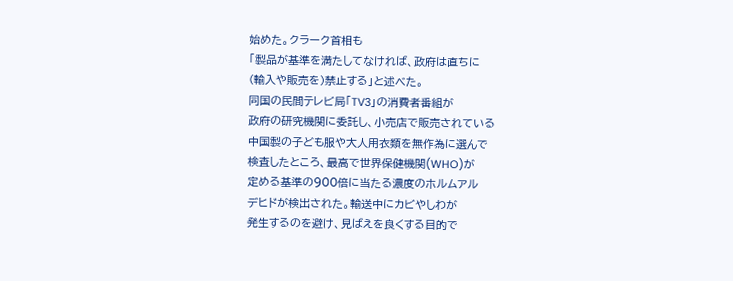始めた。クラーク首相も
「製品が基準を満たしてなければ、政府は直ちに
(輸入や販売を)禁止する」と述べた。
同国の民間テレビ局「TV3」の消費者番組が
政府の研究機関に委託し、小売店で販売されている
中国製の子ども服や大人用衣類を無作為に選んで
検査したところ、最高で世界保健機関(WHO)が
定める基準の900倍に当たる濃度のホルムアル
デヒドが検出された。輸送中にカビやしわが
発生するのを避け、見ばえを良くする目的で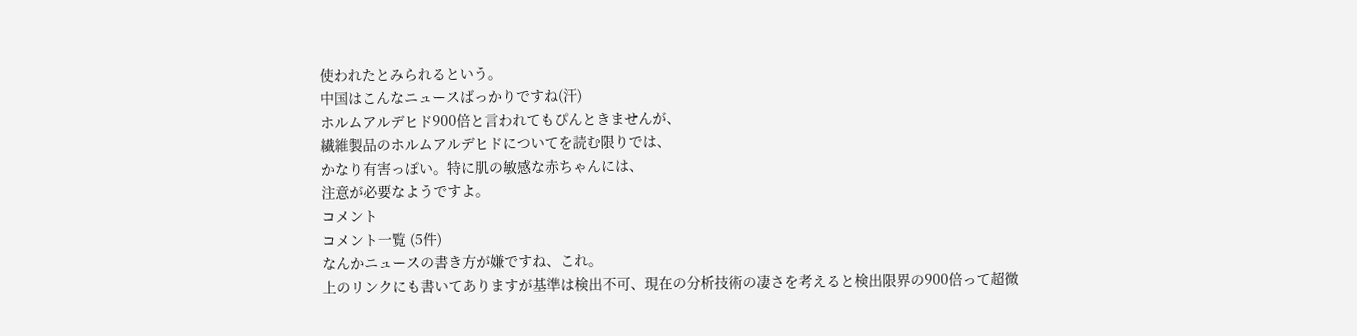使われたとみられるという。
中国はこんなニュースばっかりですね(汗)
ホルムアルデヒド900倍と言われてもぴんときませんが、
繊維製品のホルムアルデヒドについてを読む限りでは、
かなり有害っぽい。特に肌の敏感な赤ちゃんには、
注意が必要なようですよ。
コメント
コメント一覧 (5件)
なんかニュースの書き方が嫌ですね、これ。
上のリンクにも書いてありますが基準は検出不可、現在の分析技術の凄さを考えると検出限界の900倍って超微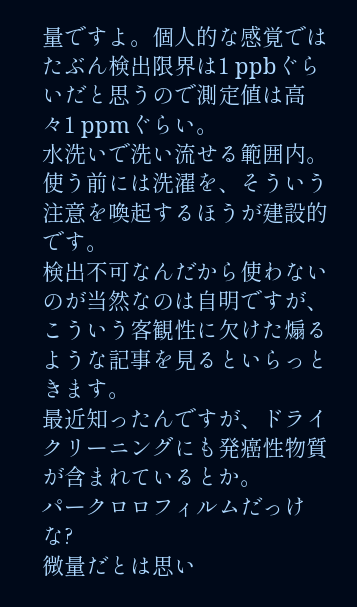量ですよ。個人的な感覚ではたぶん検出限界は1 ppbぐらいだと思うので測定値は高々1 ppmぐらい。
水洗いで洗い流せる範囲内。使う前には洗濯を、そういう注意を喚起するほうが建設的です。
検出不可なんだから使わないのが当然なのは自明ですが、
こういう客観性に欠けた煽るような記事を見るといらっときます。
最近知ったんですが、ドライクリーニングにも発癌性物質が含まれているとか。
パークロロフィルムだっけな?
微量だとは思い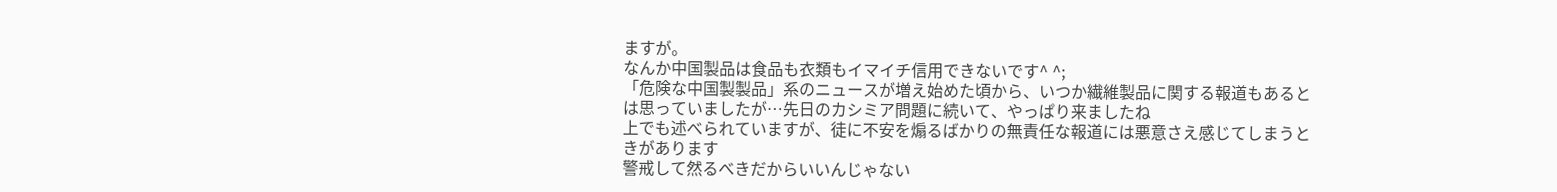ますが。
なんか中国製品は食品も衣類もイマイチ信用できないです^ ^;
「危険な中国製製品」系のニュースが増え始めた頃から、いつか繊維製品に関する報道もあるとは思っていましたが…先日のカシミア問題に続いて、やっぱり来ましたね
上でも述べられていますが、徒に不安を煽るばかりの無責任な報道には悪意さえ感じてしまうときがあります
警戒して然るべきだからいいんじゃない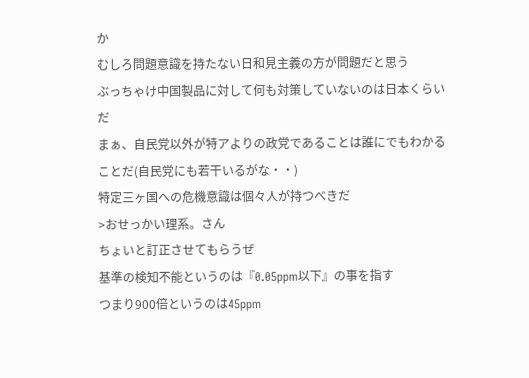か
むしろ問題意識を持たない日和見主義の方が問題だと思う
ぶっちゃけ中国製品に対して何も対策していないのは日本くらいだ
まぁ、自民党以外が特アよりの政党であることは誰にでもわかることだ(自民党にも若干いるがな・・)
特定三ヶ国への危機意識は個々人が持つべきだ
>おせっかい理系。さん
ちょいと訂正させてもらうぜ
基準の検知不能というのは『0.05ppm以下』の事を指す
つまり900倍というのは45ppm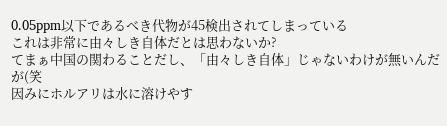0.05ppm以下であるべき代物が45検出されてしまっている
これは非常に由々しき自体だとは思わないか?
てまぁ中国の関わることだし、「由々しき自体」じゃないわけが無いんだが(笑
因みにホルアリは水に溶けやす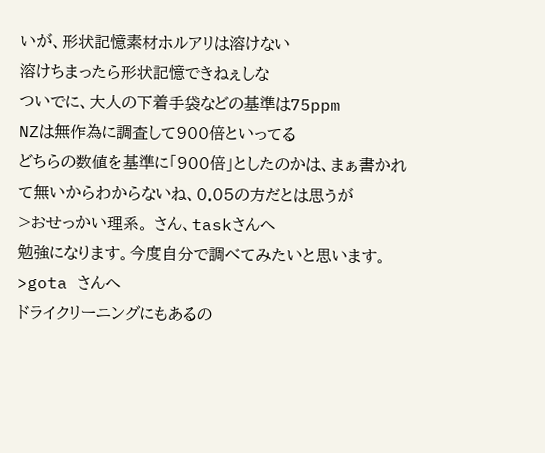いが、形状記憶素材ホルアリは溶けない
溶けちまったら形状記憶できねぇしな
ついでに、大人の下着手袋などの基準は75ppm
NZは無作為に調査して900倍といってる
どちらの数値を基準に「900倍」としたのかは、まぁ書かれて無いからわからないね、0.05の方だとは思うが
>おせっかい理系。 さん、taskさんへ
勉強になります。今度自分で調べてみたいと思います。
>gota さんへ
ドライクリーニングにもあるの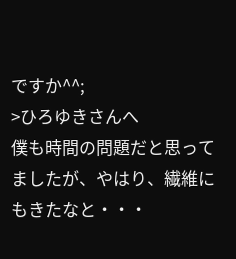ですか^^;
>ひろゆきさんへ
僕も時間の問題だと思ってましたが、やはり、繊維にもきたなと・・・